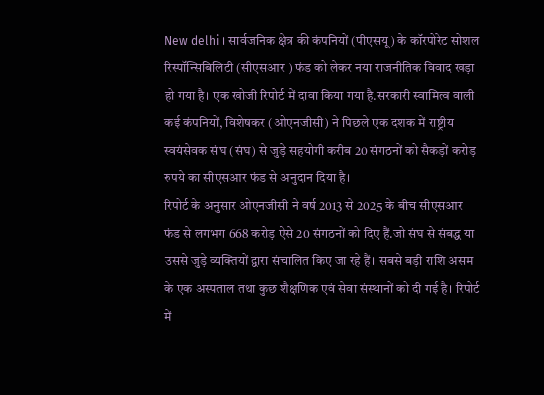New delhi । सार्वजनिक क्षेत्र की कंपनियों (पीएसयू) के कॉरपोरेट सोशल रिस्पॉन्सिबिलिटी (सीएसआर ) फंड को लेकर नया राजनीतिक विवाद खड़ा हो गया है। एक खोजी रिपोर्ट में दावा किया गया है.सरकारी स्वामित्व वाली कई कंपनियों, विशेषकर (ओएनजीसी) ने पिछले एक दशक में राष्ट्रीय स्वयंसेवक संघ (संघ) से जुड़े सहयोगी करीब 20 संगठनों को सैकड़ों करोड़ रुपये का सीएसआर फंड से अनुदान दिया है।
रिपोर्ट के अनुसार ओएनजीसी ने वर्ष 2013 से 2025 के बीच सीएसआर फंड से लगभग 668 करोड़ ऐसे 20 संगठनों को दिए हैं.जो संघ से संबद्ध या उससे जुड़े व्यक्तियों द्वारा संचालित किए जा रहे हैं। सबसे बड़ी राशि असम के एक अस्पताल तथा कुछ शैक्षणिक एवं सेवा संस्थानों को दी गई है। रिपोर्ट में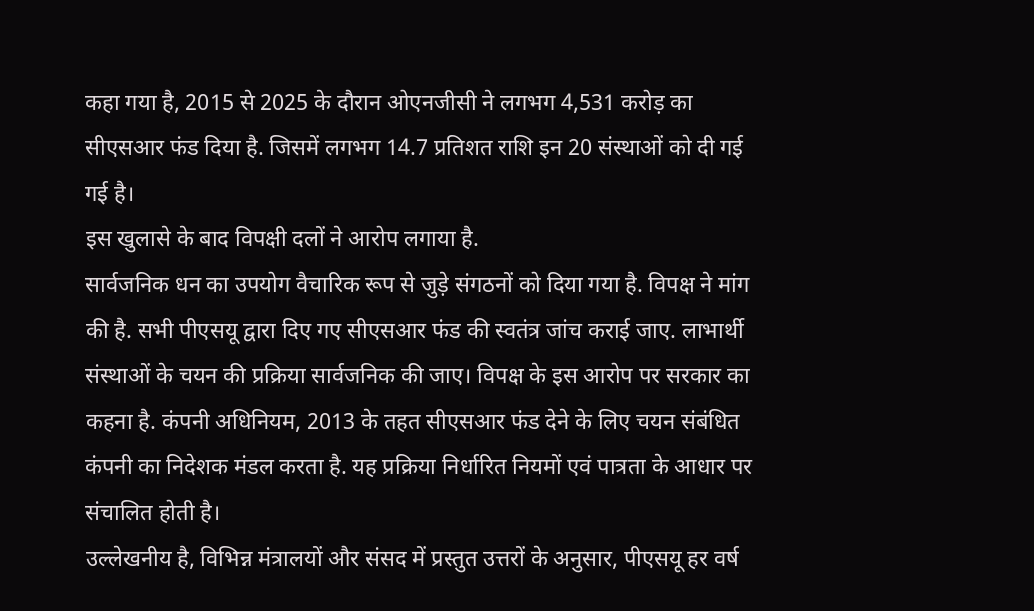कहा गया है, 2015 से 2025 के दौरान ओएनजीसी ने लगभग 4,531 करोड़ का सीएसआर फंड दिया है. जिसमें लगभग 14.7 प्रतिशत राशि इन 20 संस्थाओं को दी गई गई है।
इस खुलासे के बाद विपक्षी दलों ने आरोप लगाया है.
सार्वजनिक धन का उपयोग वैचारिक रूप से जुड़े संगठनों को दिया गया है. विपक्ष ने मांग की है. सभी पीएसयू द्वारा दिए गए सीएसआर फंड की स्वतंत्र जांच कराई जाए. लाभार्थी संस्थाओं के चयन की प्रक्रिया सार्वजनिक की जाए। विपक्ष के इस आरोप पर सरकार का कहना है. कंपनी अधिनियम, 2013 के तहत सीएसआर फंड देने के लिए चयन संबंधित कंपनी का निदेशक मंडल करता है. यह प्रक्रिया निर्धारित नियमों एवं पात्रता के आधार पर संचालित होती है।
उल्लेखनीय है, विभिन्न मंत्रालयों और संसद में प्रस्तुत उत्तरों के अनुसार, पीएसयू हर वर्ष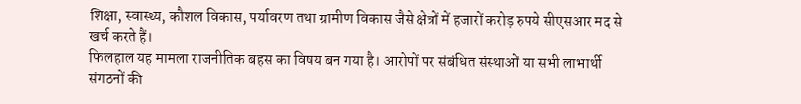शिक्षा, स्वास्थ्य, कौशल विकास, पर्यावरण तथा ग्रामीण विकास जैसे क्षेत्रों में हजारों करोड़ रुपये सीएसआर मद से खर्च करते हैं।
फिलहाल यह मामला राजनीतिक बहस का विषय बन गया है। आरोपों पर संबंधित संस्थाओं या सभी लाभार्थी संगठनों की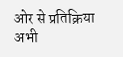ओर से प्रतिक्रिया अभी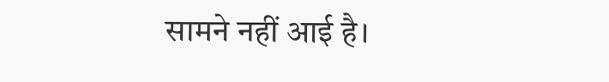सामने नहीं आई है।